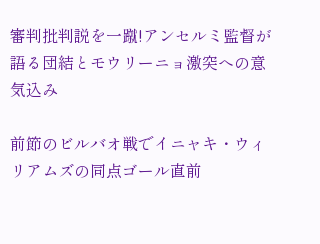審判批判説を一蹴!アンセルミ監督が語る団結とモウリーニョ激突への意気込み

前節のビルバオ戦でイニャキ・ウィリアムズの同点ゴール直前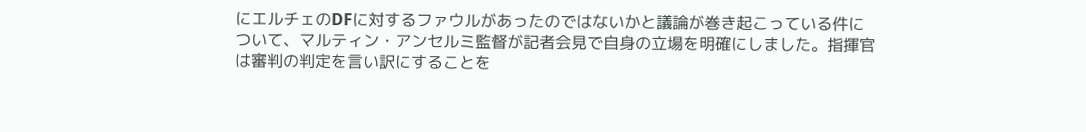にエルチェのDFに対するファウルがあったのではないかと議論が巻き起こっている件について、マルティン・アンセルミ監督が記者会見で自身の立場を明確にしました。指揮官は審判の判定を言い訳にすることを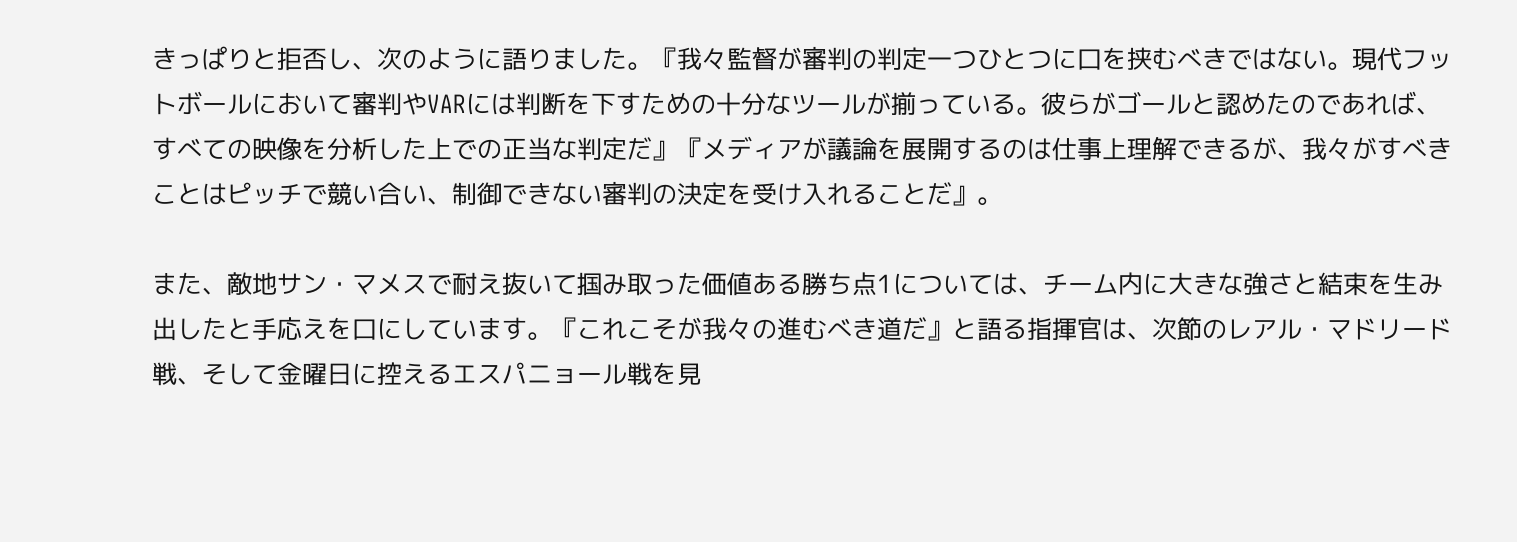きっぱりと拒否し、次のように語りました。『我々監督が審判の判定一つひとつに口を挟むべきではない。現代フットボールにおいて審判やVARには判断を下すための十分なツールが揃っている。彼らがゴールと認めたのであれば、すべての映像を分析した上での正当な判定だ』『メディアが議論を展開するのは仕事上理解できるが、我々がすべきことはピッチで競い合い、制御できない審判の決定を受け入れることだ』。

また、敵地サン・マメスで耐え抜いて掴み取った価値ある勝ち点1については、チーム内に大きな強さと結束を生み出したと手応えを口にしています。『これこそが我々の進むべき道だ』と語る指揮官は、次節のレアル・マドリード戦、そして金曜日に控えるエスパニョール戦を見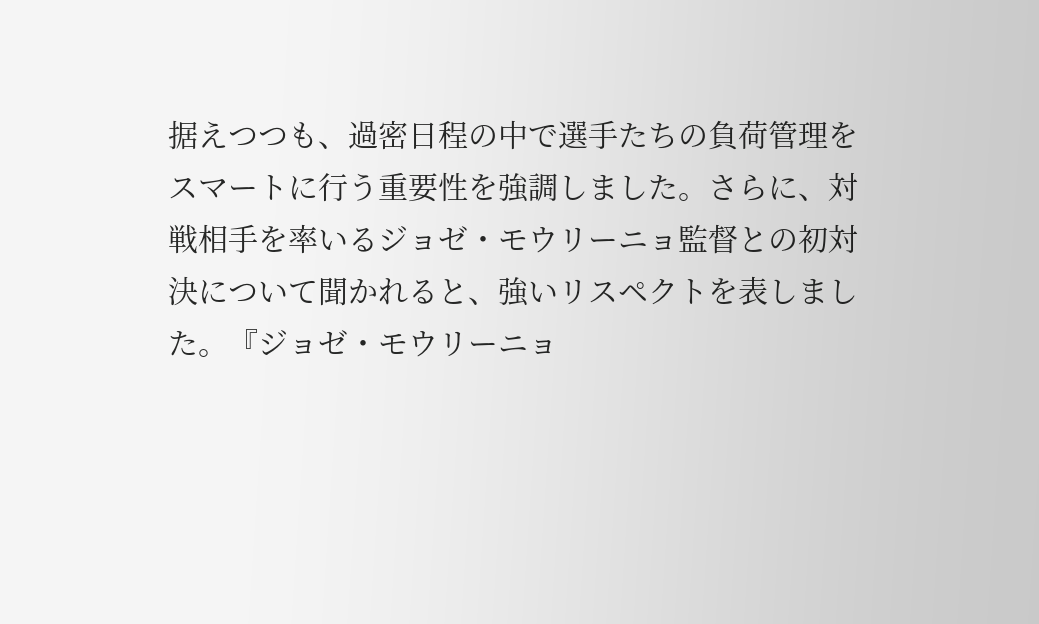据えつつも、過密日程の中で選手たちの負荷管理をスマートに行う重要性を強調しました。さらに、対戦相手を率いるジョゼ・モウリーニョ監督との初対決について聞かれると、強いリスペクトを表しました。『ジョゼ・モウリーニョ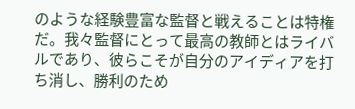のような経験豊富な監督と戦えることは特権だ。我々監督にとって最高の教師とはライバルであり、彼らこそが自分のアイディアを打ち消し、勝利のため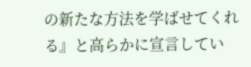の新たな方法を学ばせてくれる』と高らかに宣言してい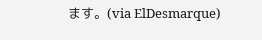ます。(via ElDesmarque)